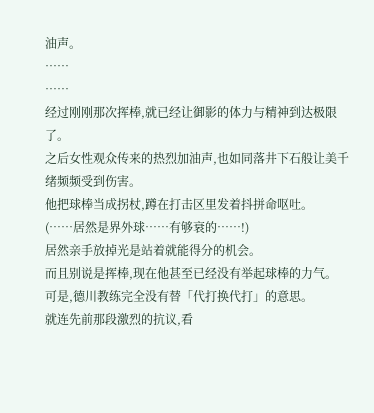油声。
……
……
经过刚刚那次挥棒,就已经让御影的体力与精神到达极限了。
之后女性观众传来的热烈加油声,也如同落井下石般让美千绪频频受到伤害。
他把球棒当成拐杖,蹲在打击区里发着抖拼命呕吐。
(……居然是界外球……有够衰的……!)
居然亲手放掉光是站着就能得分的机会。
而且别说是挥棒,现在他甚至已经没有举起球棒的力气。
可是,德川教练完全没有替「代打换代打」的意思。
就连先前那段激烈的抗议,看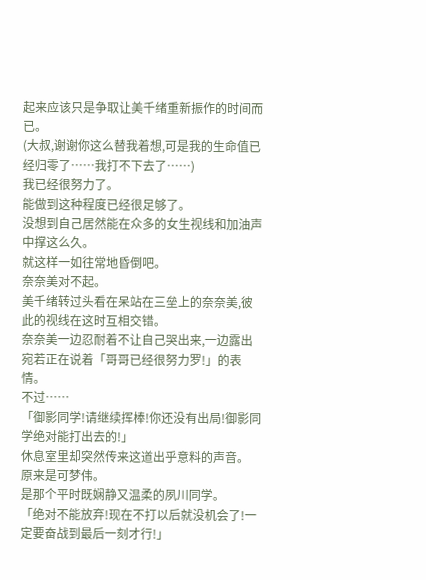起来应该只是争取让美千绪重新振作的时间而已。
(大叔,谢谢你这么替我着想,可是我的生命值已经归零了……我打不下去了……)
我已经很努力了。
能做到这种程度已经很足够了。
没想到自己居然能在众多的女生视线和加油声中撑这么久。
就这样一如往常地昏倒吧。
奈奈美对不起。
美千绪转过头看在呆站在三垒上的奈奈美,彼此的视线在这时互相交错。
奈奈美一边忍耐着不让自己哭出来,一边露出宛若正在说着「哥哥已经很努力罗!」的表情。
不过……
「御影同学!请继续挥棒!你还没有出局!御影同学绝对能打出去的!」
休息室里却突然传来这道出乎意料的声音。
原来是可梦伟。
是那个平时既娴静又温柔的夙川同学。
「绝对不能放弃!现在不打以后就没机会了!一定要奋战到最后一刻才行!」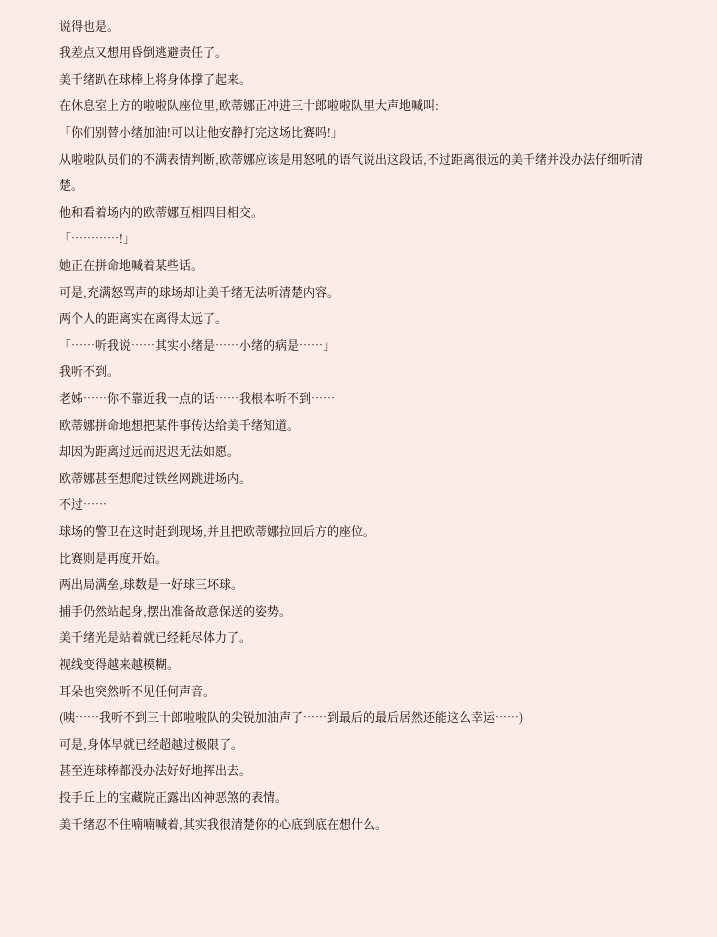说得也是。
我差点又想用昏倒逃避责任了。
美千绪趴在球棒上将身体撑了起来。
在休息室上方的啦啦队座位里,欧蒂娜正冲进三十郎啦啦队里大声地喊叫:
「你们别替小绪加油!可以让他安静打完这场比赛吗!」
从啦啦队员们的不满表情判断,欧蒂娜应该是用怒吼的语气说出这段话,不过距离很远的美千绪并没办法仔细听清楚。
他和看着场内的欧蒂娜互相四目相交。
「…………!」
她正在拼命地喊着某些话。
可是,充满怒骂声的球场却让美千绪无法听清楚内容。
两个人的距离实在离得太远了。
「……听我说……其实小绪是……小绪的病是……」
我听不到。
老姊……你不靠近我一点的话……我根本听不到……
欧蒂娜拼命地想把某件事传达给美千绪知道。
却因为距离过远而迟迟无法如愿。
欧蒂娜甚至想爬过铁丝网跳进场内。
不过……
球场的警卫在这时赶到现场,并且把欧蒂娜拉回后方的座位。
比赛则是再度开始。
两出局满垒,球数是一好球三坏球。
捕手仍然站起身,摆出准备故意保送的姿势。
美千绪光是站着就已经耗尽体力了。
视线变得越来越模糊。
耳朵也突然听不见任何声音。
(咦……我听不到三十郎啦啦队的尖锐加油声了……到最后的最后居然还能这么幸运……)
可是,身体早就已经超越过极限了。
甚至连球棒都没办法好好地挥出去。
投手丘上的宝藏院正露出凶神恶煞的表情。
美千绪忍不住喃喃喊着,其实我很清楚你的心底到底在想什么。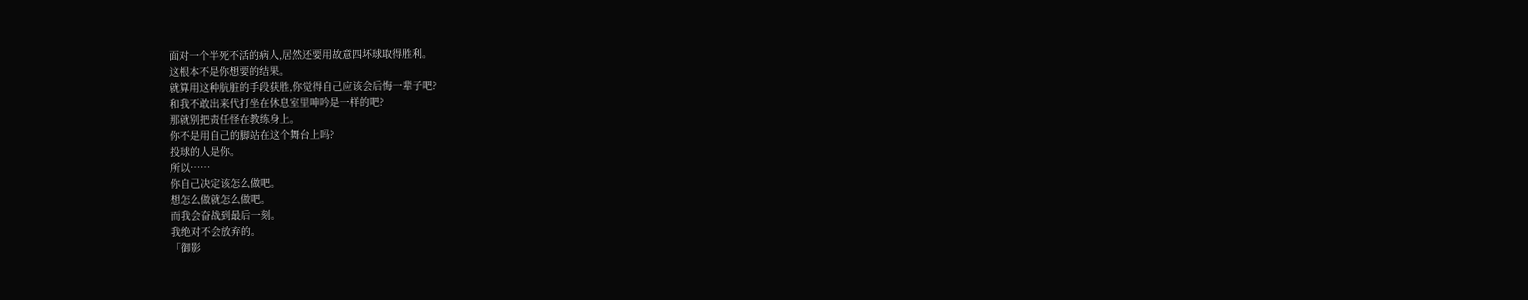面对一个半死不活的病人,居然还要用故意四坏球取得胜利。
这根本不是你想要的结果。
就算用这种肮脏的手段获胜,你觉得自己应该会后悔一辈子吧?
和我不敢出来代打坐在休息室里呻吟是一样的吧?
那就别把责任怪在教练身上。
你不是用自己的脚站在这个舞台上吗?
投球的人是你。
所以……
你自己决定该怎么做吧。
想怎么做就怎么做吧。
而我会奋战到最后一刻。
我绝对不会放弃的。
「御影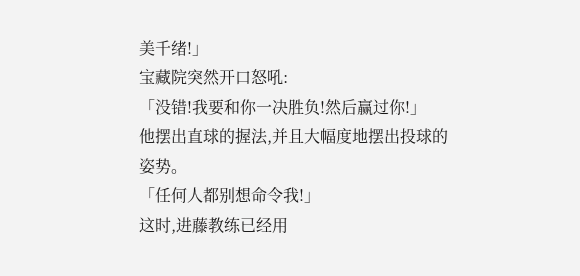美千绪!」
宝藏院突然开口怒吼:
「没错!我要和你一决胜负!然后赢过你!」
他摆出直球的握法,并且大幅度地摆出投球的姿势。
「任何人都别想命令我!」
这时,进藤教练已经用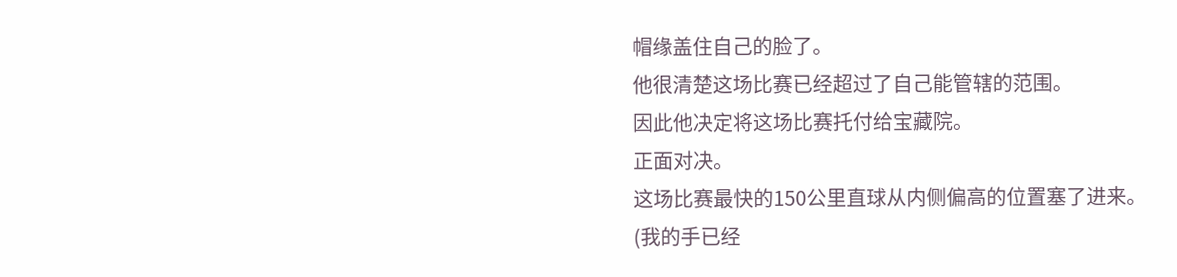帽缘盖住自己的脸了。
他很清楚这场比赛已经超过了自己能管辖的范围。
因此他决定将这场比赛托付给宝藏院。
正面对决。
这场比赛最快的150公里直球从内侧偏高的位置塞了进来。
(我的手已经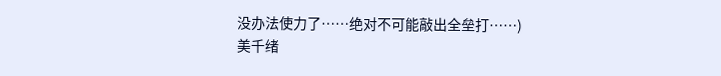没办法使力了……绝对不可能敲出全垒打……)
美千绪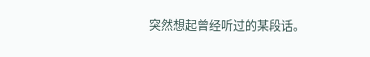突然想起曾经听过的某段话。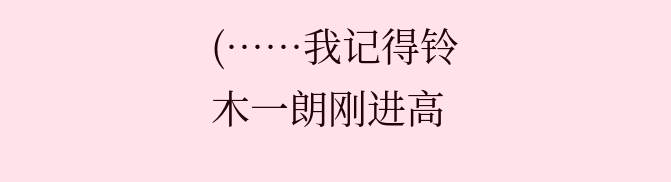(……我记得铃木一朗刚进高